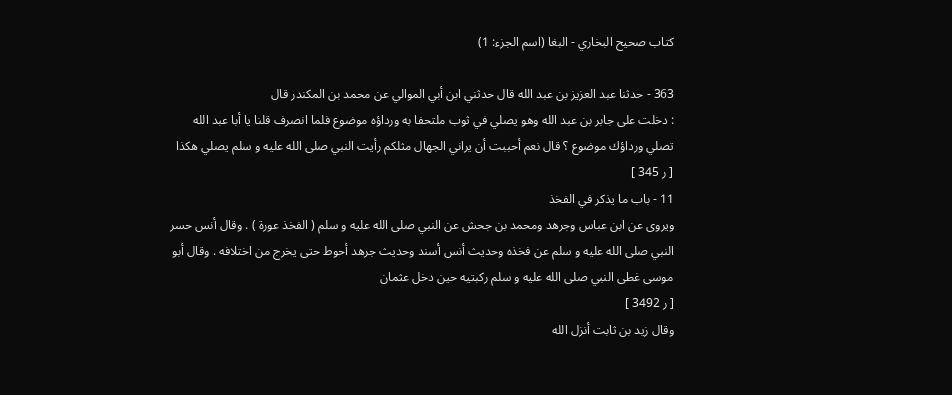كتاب صحيح البخاري - البغا (اسم الجزء: 1)

363 - حدثنا عبد العزيز بن عبد الله قال حدثني ابن أبي الموالي عن محمد بن المكندر قال
: دخلت على جابر بن عبد الله وهو يصلي في ثوب ملتحفا به ورداؤه موضوع فلما انصرف قلنا يا أبا عبد الله تصلي ورداؤك موضوع ؟ قال نعم أحببت أن يراني الجهال مثلكم رأيت النبي صلى الله عليه و سلم يصلي هكذا
[ ر 345 ]
11 - باب ما يذكر في الفخذ
ويروى عن ابن عباس وجرهد ومحمد بن جحش عن النبي صلى الله عليه و سلم ( الفخذ عورة ) . وقال أنس حسر النبي صلى الله عليه و سلم عن فخذه وحديث أنس أسند وحديث جرهد أحوط حتى يخرج من اختلافه . وقال أبو موسى غطى النبي صلى الله عليه و سلم ركبتيه حين دخل عثمان
[ ر 3492 ]
وقال زيد بن ثابت أنزل الله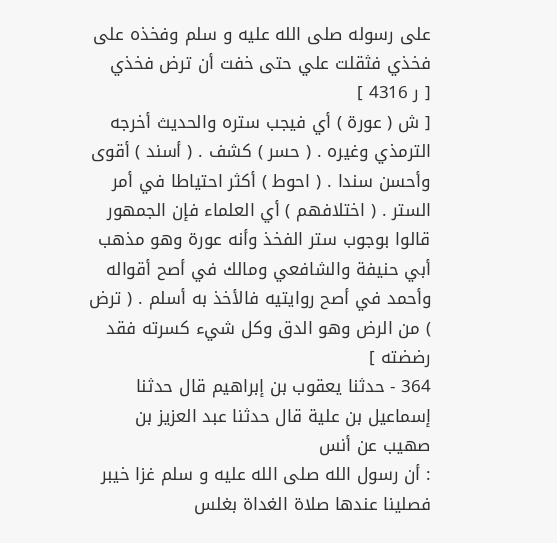على رسوله صلى الله عليه و سلم وفخذه على فخذي فثقلت علي حتى خفت أن ترض فخذي
[ ر 4316 ]
[ ش ( عورة ) أي فيجب ستره والحديث أخرجه الترمذي وغيره . ( حسر ) كشف . ( أسند ) أقوى وأحسن سندا . ( احوط ) أكثر احتياطا في أمر الستر . ( اختلافهم ) أي العلماء فإن الجمهور قالوا بوجوب ستر الفخذ وأنه عورة وهو مذهب أبي حنيفة والشافعي ومالك في أصح أقواله وأحمد في أصح روايتيه فالأخذ به أسلم . ( ترض ) من الرض وهو الدق وكل شيء كسرته فقد رضضته ]
364 - حدثنا يعقوب بن إبراهيم قال حدثنا إسماعيل بن علية قال حدثنا عبد العزيز بن صهيب عن أنس
: أن رسول الله صلى الله عليه و سلم غزا خيبر فصلينا عندها صلاة الغداة بغلس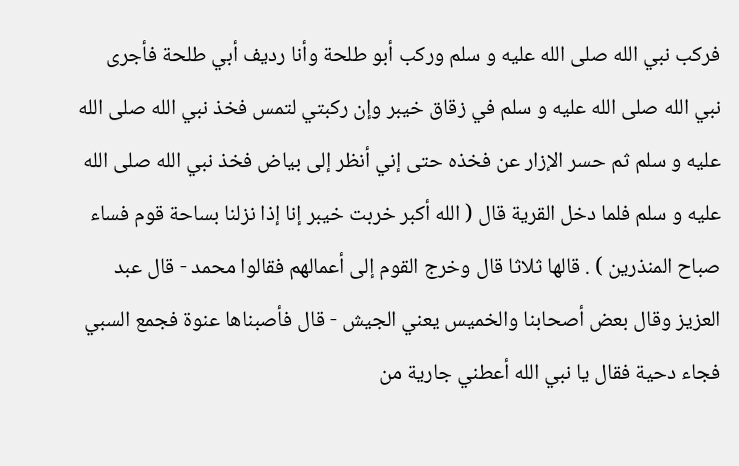فركب نبي الله صلى الله عليه و سلم وركب أبو طلحة وأنا رديف أبي طلحة فأجرى نبي الله صلى الله عليه و سلم في زقاق خيبر وإن ركبتي لتمس فخذ نبي الله صلى الله عليه و سلم ثم حسر الإزار عن فخذه حتى إني أنظر إلى بياض فخذ نبي الله صلى الله عليه و سلم فلما دخل القرية قال ( الله أكبر خربت خيبر إنا إذا نزلنا بساحة قوم فساء صباح المنذرين ) . قالها ثلاثا قال وخرج القوم إلى أعمالهم فقالوا محمد - قال عبد العزيز وقال بعض أصحابنا والخميس يعني الجيش - قال فأصبناها عنوة فجمع السبي فجاء دحية فقال يا نبي الله أعطني جارية من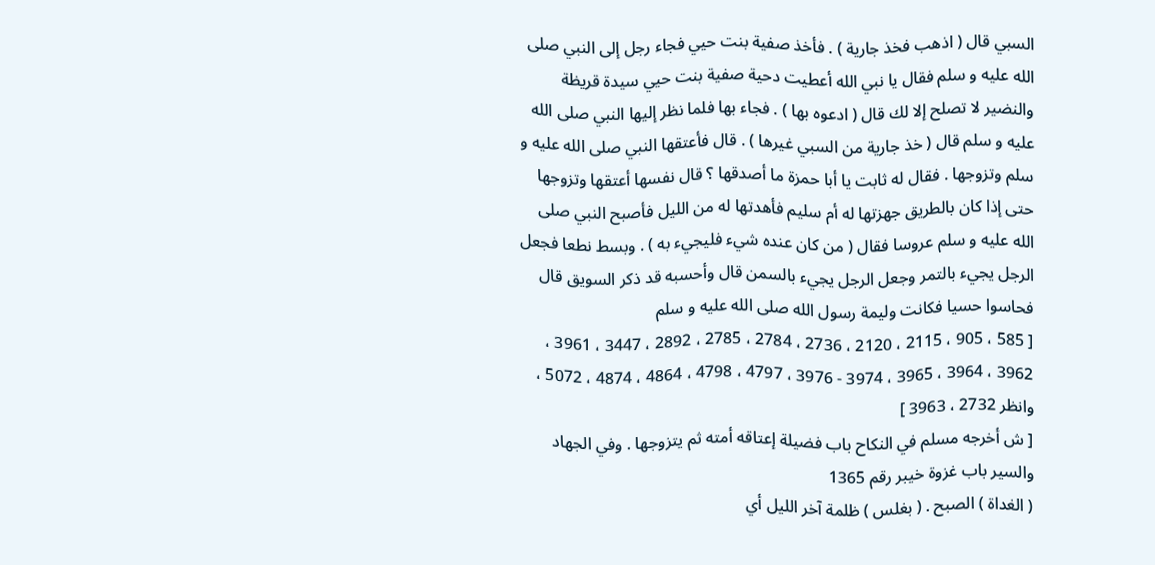السبي قال ( اذهب فخذ جارية ) . فأخذ صفية بنت حيي فجاء رجل إلى النبي صلى الله عليه و سلم فقال يا نبي الله أعطيت دحية صفية بنت حيي سيدة قريظة والنضير لا تصلح إلا لك قال ( ادعوه بها ) . فجاء بها فلما نظر إليها النبي صلى الله عليه و سلم قال ( خذ جارية من السبي غيرها ) . قال فأعتقها النبي صلى الله عليه و سلم وتزوجها . فقال له ثابت يا أبا حمزة ما أصدقها ؟ قال نفسها أعتقها وتزوجها حتى إذا كان بالطريق جهزتها له أم سليم فأهدتها له من الليل فأصبح النبي صلى الله عليه و سلم عروسا فقال ( من كان عنده شيء فليجيء به ) . وبسط نطعا فجعل الرجل يجيء بالتمر وجعل الرجل يجيء بالسمن قال وأحسبه قد ذكر السويق قال فحاسوا حسيا فكانت وليمة رسول الله صلى الله عليه و سلم
[ 585 ، 905 ، 2115 ، 2120 ، 2736 ، 2784 ، 2785 ، 2892 ، 3447 ، 3961 ، 3962 ، 3964 ، 3965 ، 3974 - 3976 ، 4797 ، 4798 ، 4864 ، 4874 ، 5072 ، وانظر 2732 ، 3963 ]
[ ش أخرجه مسلم في النكاح باب فضيلة إعتاقه أمته ثم يتزوجها . وفي الجهاد والسير باب غزوة خيبر رقم 1365
( الغداة ) الصبح . ( بغلس ) ظلمة آخر الليل أي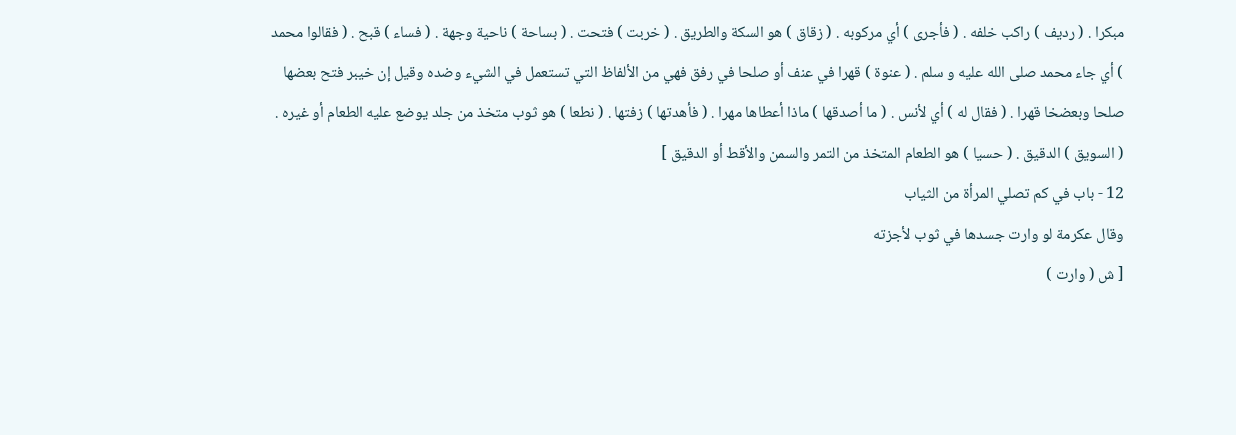مبكرا . ( رديف ) راكب خلفه . ( فأجرى ) أي مركوبه . ( زقاق ) هو السكة والطريق . ( خربت ) فتحت . ( بساحة ) ناحية وجهة . ( فساء ) قبح . ( فقالوا محمد ) أي جاء محمد صلى الله عليه و سلم . ( عنوة ) قهرا في عنف أو صلحا في رفق فهي من الألفاظ التي تستعمل في الشيء وضده وقيل إن خيبر فتح بعضها صلحا وبعضخا قهرا . ( فقال له ) أي لأنس . ( ما أصدقها ) ماذا أعطاها مهرا . ( فأهدتها ) زفتها . ( نطعا ) هو ثوب متخذ من جلد يوضع عليه الطعام أو غيره . ( السويق ) الدقيق . ( حسيا ) هو الطعام المتخذ من التمر والسمن والأقط أو الدقيق ]
12 - باب في كم تصلي المرأة من الثياب
وقال عكرمة لو وارت جسدها في ثوب لأجزته
[ ش ( وارت )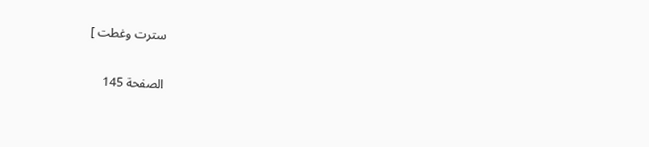سترت وغطت ]

الصفحة 145